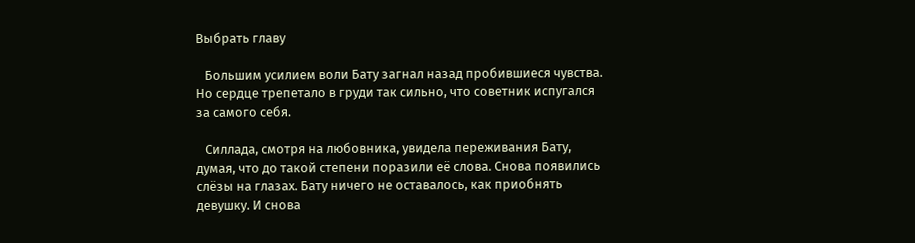Выбрать главу

   Большим усилием воли Бату загнал назад пробившиеся чувства. Но сердце трепетало в груди так сильно, что советник испугался за самого себя.

   Силлада, смотря на любовника, увидела переживания Бату, думая, что до такой степени поразили её слова. Снова появились слёзы на глазах. Бату ничего не оставалось, как приобнять девушку. И снова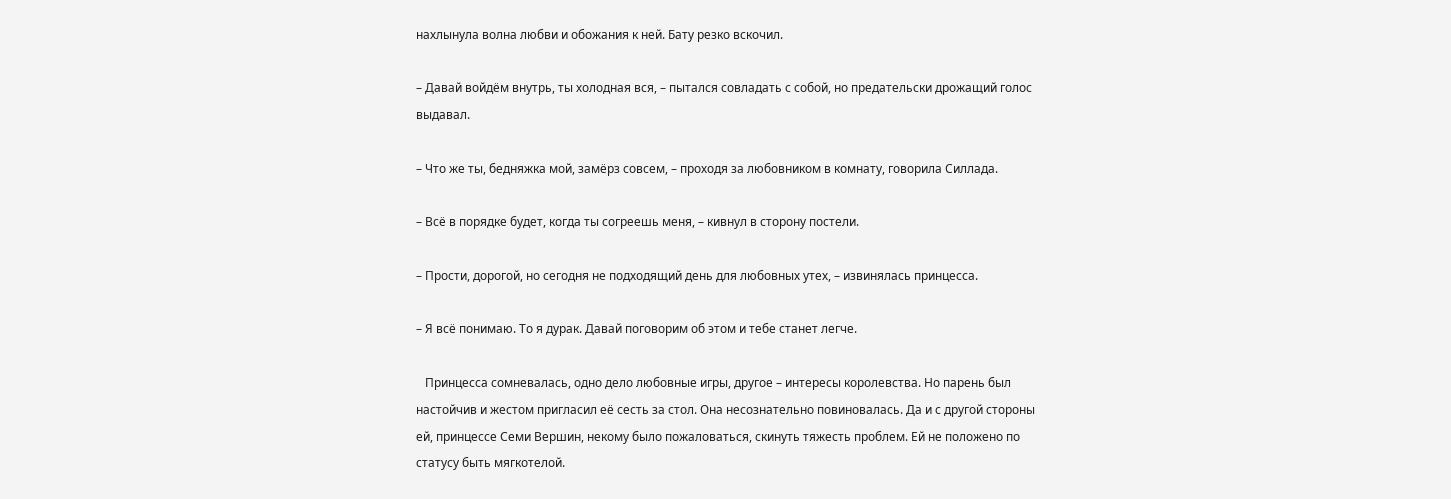нахлынула волна любви и обожания к ней. Бату резко вскочил.

– Давай войдём внутрь, ты холодная вся, – пытался совладать с собой, но предательски дрожащий голос выдавал.

– Что же ты, бедняжка мой, замёрз совсем, – проходя за любовником в комнату, говорила Силлада.

– Всё в порядке будет, когда ты согреешь меня, – кивнул в сторону постели.

– Прости, дорогой, но сегодня не подходящий день для любовных утех, – извинялась принцесса.

– Я всё понимаю. То я дурак. Давай поговорим об этом и тебе станет легче.

   Принцесса сомневалась, одно дело любовные игры, другое – интересы королевства. Но парень был настойчив и жестом пригласил её сесть за стол. Она несознательно повиновалась. Да и с другой стороны ей, принцессе Семи Вершин, некому было пожаловаться, скинуть тяжесть проблем. Ей не положено по статусу быть мягкотелой.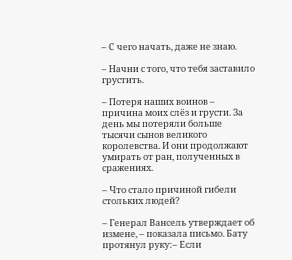– С чего начать, даже не знаю.

– Начни с того, что тебя заставило грустить.

– Потеря наших воинов – причина моих слёз и грусти. За день мы потеряли больше тысячи сынов великого королевства. И они продолжают умирать от ран, полученных в сражениях.

– Что стало причиной гибели стольких людей?

– Генерал Вансель утверждает об измене, – показала письмо. Бату протянул руку:– Если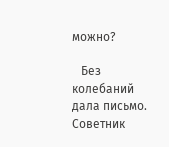можно?

   Без колебаний дала письмо. Советник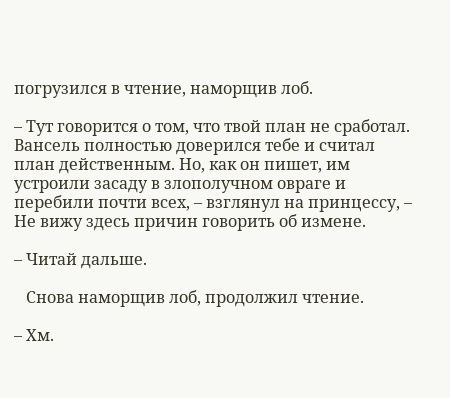погрузился в чтение, наморщив лоб.

– Тут говорится о том, что твой план не сработал. Вансель полностью доверился тебе и считал план действенным. Но, как он пишет, им устроили засаду в злополучном овраге и перебили почти всех, – взглянул на принцессу, – Не вижу здесь причин говорить об измене.

– Читай дальше.

   Снова наморщив лоб, продолжил чтение.

– Хм.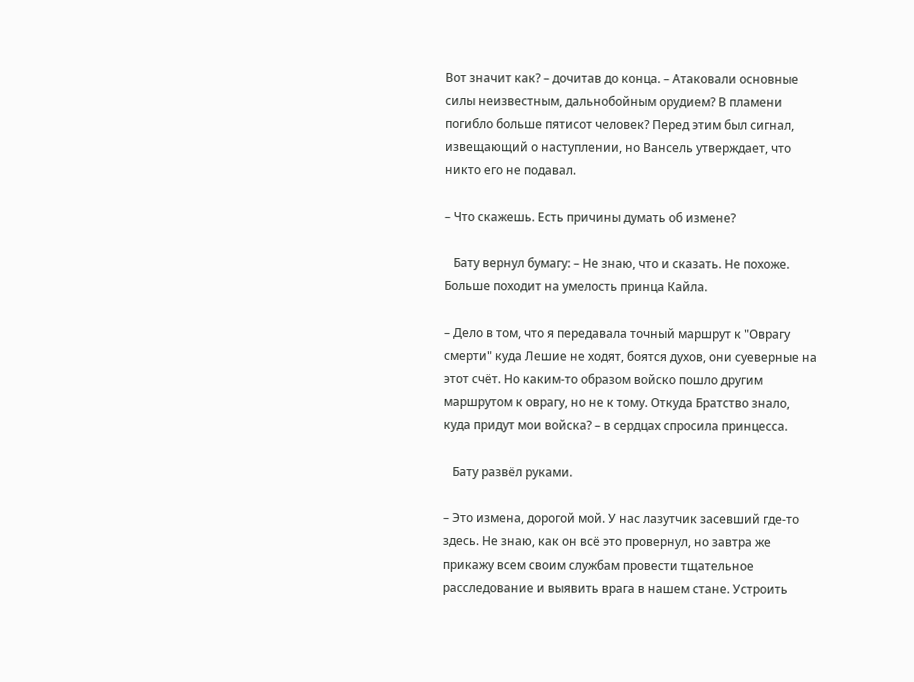Вот значит как? – дочитав до конца. – Атаковали основные силы неизвестным, дальнобойным орудием? В пламени погибло больше пятисот человек? Перед этим был сигнал, извещающий о наступлении, но Вансель утверждает, что никто его не подавал.

– Что скажешь. Есть причины думать об измене?

   Бату вернул бумагу: – Не знаю, что и сказать. Не похоже. Больше походит на умелость принца Кайла.

– Дело в том, что я передавала точный маршрут к "Оврагу смерти" куда Лешие не ходят, боятся духов, они суеверные на этот счёт. Но каким-то образом войско пошло другим маршрутом к оврагу, но не к тому. Откуда Братство знало, куда придут мои войска? – в сердцах спросила принцесса.

   Бату развёл руками.

– Это измена, дорогой мой. У нас лазутчик засевший где-то здесь. Не знаю, как он всё это провернул, но завтра же прикажу всем своим службам провести тщательное расследование и выявить врага в нашем стане. Устроить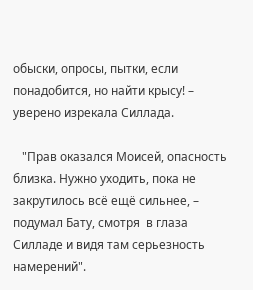обыски, опросы, пытки, если понадобится, но найти крысу! – уверено изрекала Силлада.

   "Прав оказался Моисей, опасность близка. Нужно уходить, пока не закрутилось всё ещё сильнее, – подумал Бату, смотря  в глаза Силладе и видя там серьезность намерений".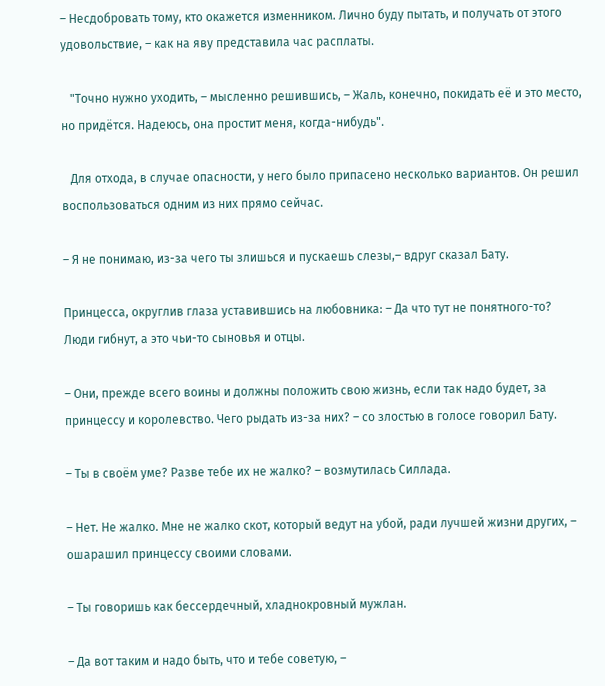– Несдобровать тому, кто окажется изменником. Лично буду пытать, и получать от этого удовольствие, – как на яву представила час расплаты.

   "Точно нужно уходить, – мысленно решившись, – Жаль, конечно, покидать её и это место, но придётся. Надеюсь, она простит меня, когда-нибудь".

   Для отхода, в случае опасности, у него было припасено несколько вариантов. Он решил воспользоваться одним из них прямо сейчас.

– Я не понимаю, из-за чего ты злишься и пускаешь слезы,– вдруг сказал Бату.

Принцесса, округлив глаза уставившись на любовника: – Да что тут не понятного-то? Люди гибнут, а это чьи-то сыновья и отцы.

– Они, прежде всего воины и должны положить свою жизнь, если так надо будет, за принцессу и королевство. Чего рыдать из-за них? – со злостью в голосе говорил Бату.

– Ты в своём уме? Разве тебе их не жалко? – возмутилась Силлада.

– Нет. Не жалко. Мне не жалко скот, который ведут на убой, ради лучшей жизни других, – ошарашил принцессу своими словами.

– Ты говоришь как бессердечный, хладнокровный мужлан.

– Да вот таким и надо быть, что и тебе советую, –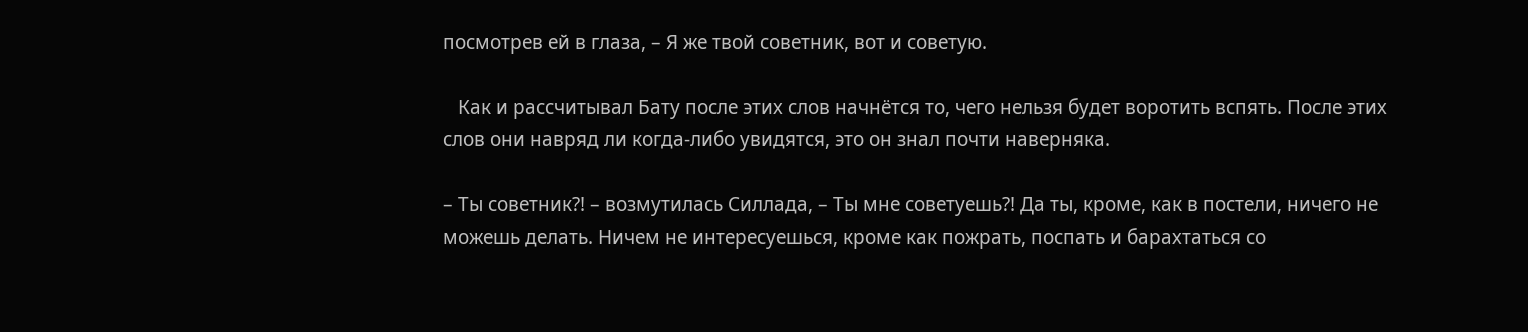посмотрев ей в глаза, – Я же твой советник, вот и советую.

   Как и рассчитывал Бату после этих слов начнётся то, чего нельзя будет воротить вспять. После этих слов они навряд ли когда-либо увидятся, это он знал почти наверняка.

– Ты советник?! – возмутилась Силлада, – Ты мне советуешь?! Да ты, кроме, как в постели, ничего не можешь делать. Ничем не интересуешься, кроме как пожрать, поспать и барахтаться со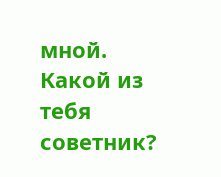мной. Какой из тебя советник?